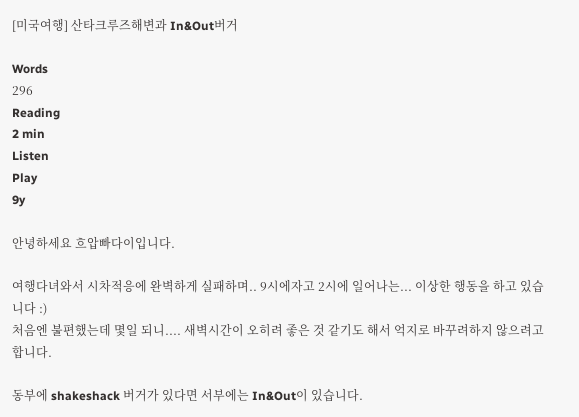[미국여행] 산타크루즈해변과 In&Out버거

Words
296
Reading
2 min
Listen
Play
9y

안녕하세요 흐압빠다이입니다.

여행다녀와서 시차적응에 완벽하게 실패하며.. 9시에자고 2시에 일어나는... 이상한 행동을 하고 있습니다 :)
처음엔 불편했는데 몇일 되니.... 새벽시간이 오히려 좋은 것 같기도 해서 억지로 바꾸려하지 않으려고 합니다.

동부에 shakeshack 버거가 있다면 서부에는 In&Out이 있습니다.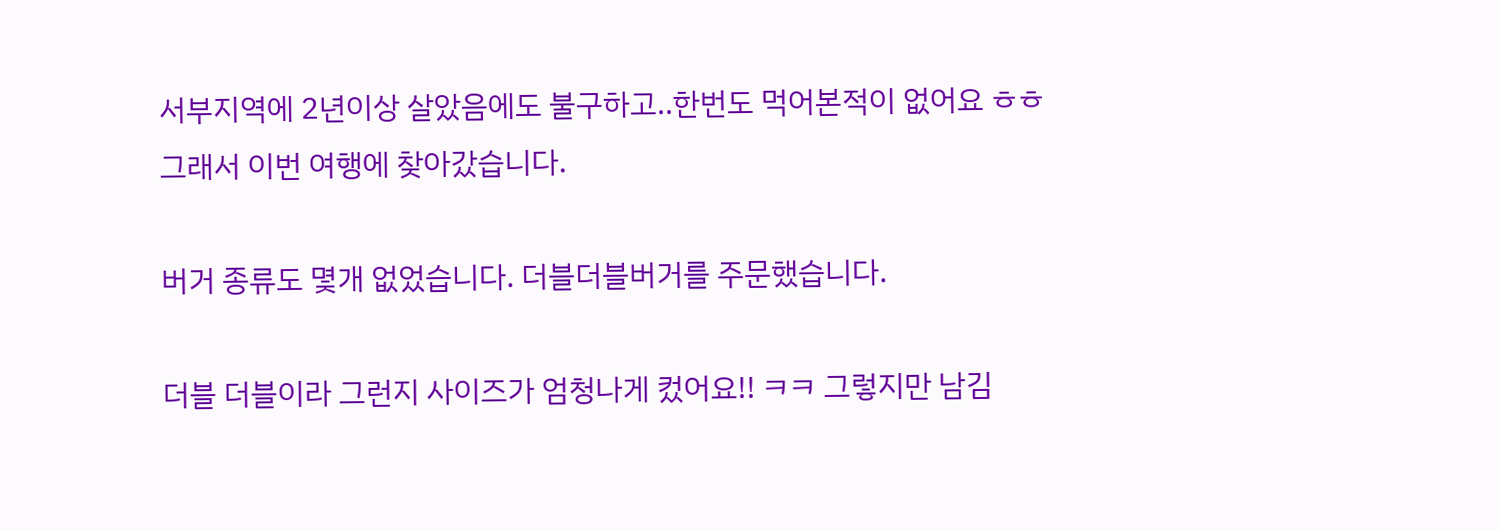서부지역에 2년이상 살았음에도 불구하고..한번도 먹어본적이 없어요 ㅎㅎ
그래서 이번 여행에 찾아갔습니다.

버거 종류도 몇개 없었습니다. 더블더블버거를 주문했습니다.

더블 더블이라 그런지 사이즈가 엄청나게 컸어요!! ㅋㅋ 그렇지만 남김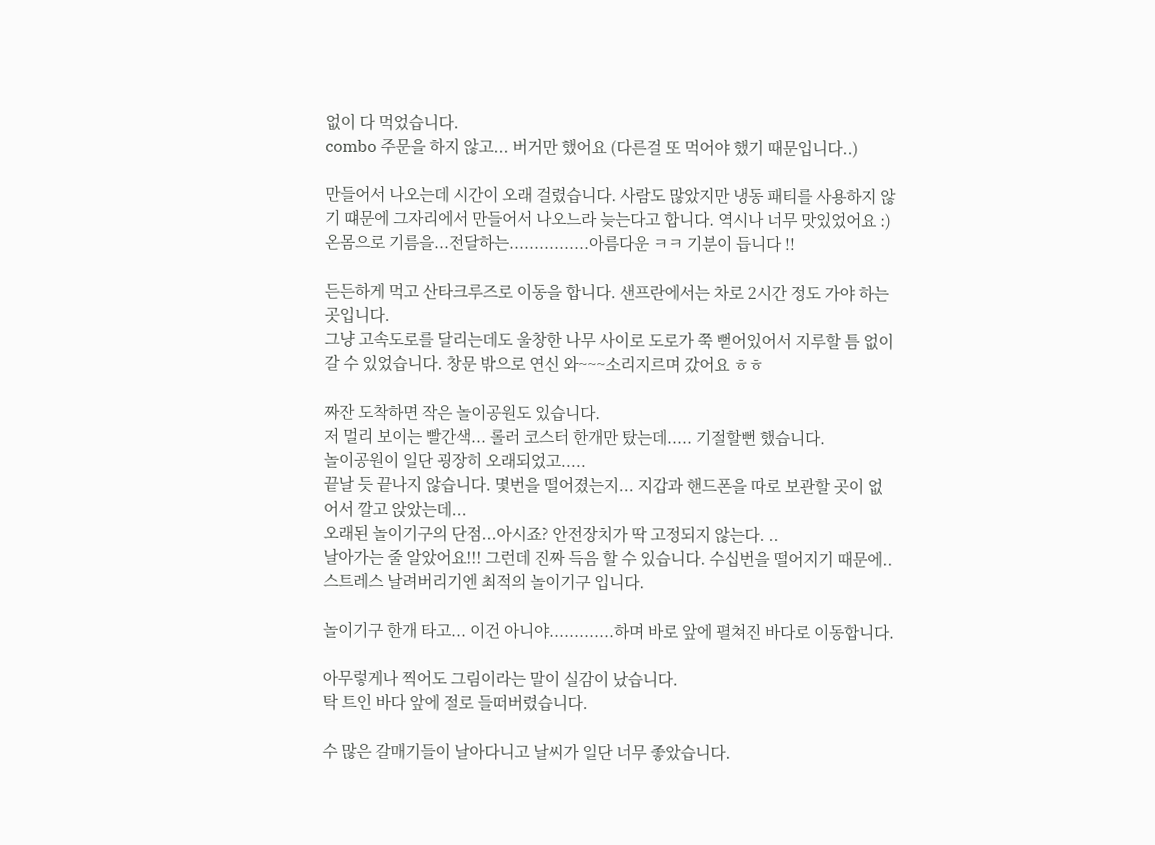없이 다 먹었습니다.
combo 주문을 하지 않고... 버거만 했어요 (다른걸 또 먹어야 했기 때문입니다..)

만들어서 나오는데 시간이 오래 걸렸습니다. 사람도 많았지만 냉동 패티를 사용하지 않기 떄문에 그자리에서 만들어서 나오느라 늦는다고 합니다. 역시나 너무 맛있었어요 :)
온몸으로 기름을...전달하는................아름다운 ㅋㅋ 기분이 듭니다 !!

든든하게 먹고 산타크루즈로 이동을 합니다. 샌프란에서는 차로 2시간 정도 가야 하는 곳입니다.
그냥 고속도로를 달리는데도 울창한 나무 사이로 도로가 쭉 뻗어있어서 지루할 틈 없이 갈 수 있었습니다. 창문 밖으로 연신 와~~~소리지르며 갔어요 ㅎㅎ

짜잔 도착하면 작은 놀이공원도 있습니다.
저 멀리 보이는 빨간색... 롤러 코스터 한개만 탔는데..... 기절할뻔 했습니다.
놀이공원이 일단 굉장히 오래되었고.....
끝날 듯 끝나지 않습니다. 몇번을 떨어졌는지... 지갑과 핸드폰을 따로 보관할 곳이 없어서 깔고 앉았는데...
오래된 놀이기구의 단점...아시죠? 안전장치가 딱 고정되지 않는다. ..
날아가는 줄 알았어요!!! 그런데 진짜 득음 할 수 있습니다. 수십번을 떨어지기 때문에.. 스트레스 날려버리기엔 최적의 놀이기구 입니다.

놀이기구 한개 타고... 이건 아니야.............하며 바로 앞에 펼쳐진 바다로 이동합니다.

아무렇게나 찍어도 그림이라는 말이 실감이 났습니다.
탁 트인 바다 앞에 절로 들떠버렸습니다.

수 많은 갈매기들이 날아다니고 날씨가 일단 너무 좋았습니다.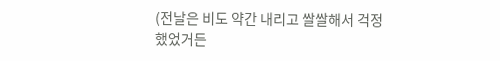(전날은 비도 약간 내리고 쌀쌀해서 걱정했었거든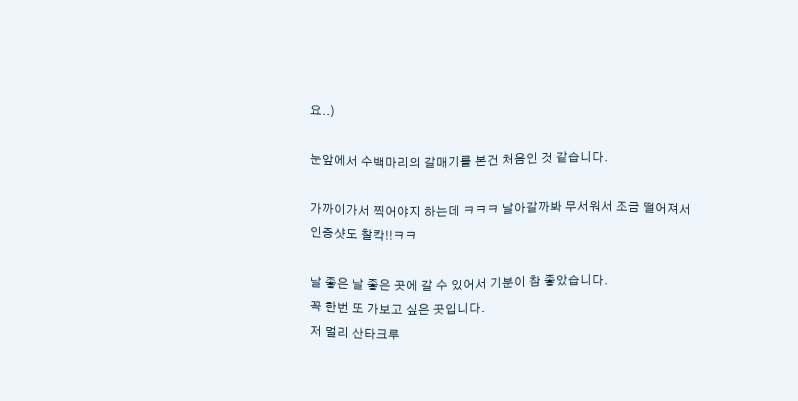요..)

눈앞에서 수백마리의 갈매기를 본건 처음인 것 같습니다.

가까이가서 찍어야지 하는데 ㅋㅋㅋ 날아갈까봐 무서워서 조금 떨어져서 인증샷도 찰칵!!ㅋㅋ

날 좋은 날 좋은 곳에 갈 수 있어서 기분이 참 좋았습니다.
꼭 한번 또 가보고 싶은 곳입니다.
저 멀리 산타크루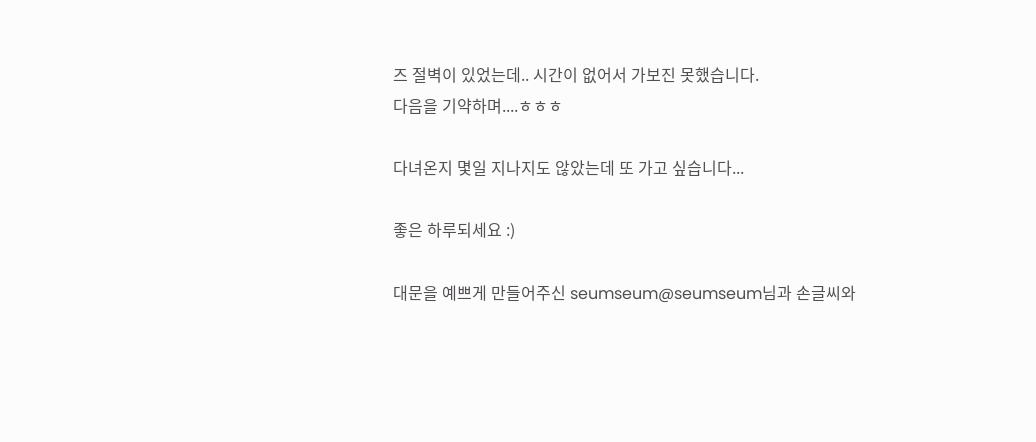즈 절벽이 있었는데.. 시간이 없어서 가보진 못했습니다.
다음을 기약하며....ㅎㅎㅎ

다녀온지 몇일 지나지도 않았는데 또 가고 싶습니다...

좋은 하루되세요 :)

대문을 예쁘게 만들어주신 seumseum@seumseum님과 손글씨와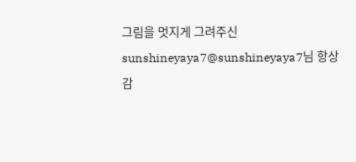그림을 멋지게 그려주신 sunshineyaya7@sunshineyaya7님 항상 감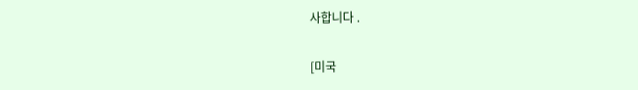사합니다 .

[미국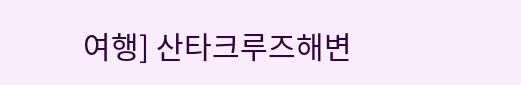여행] 산타크루즈해변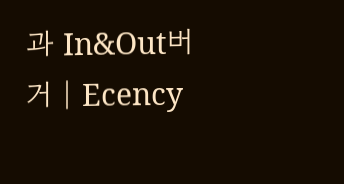과 In&Out버거 | Ecency